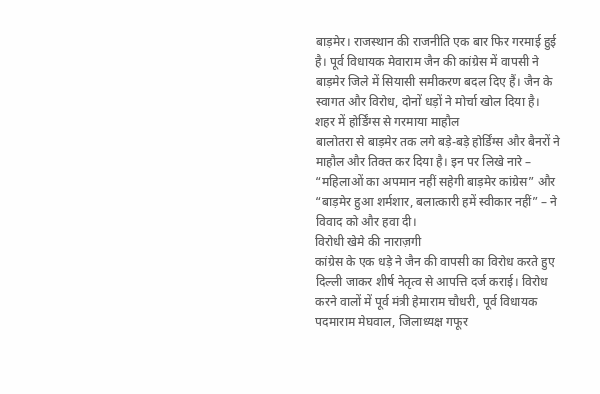बाड़मेर। राजस्थान की राजनीति एक बार फिर गरमाई हुई है। पूर्व विधायक मेवाराम जैन की कांग्रेस में वापसी ने बाड़मेर जिले में सियासी समीकरण बदल दिए हैं। जैन के स्वागत और विरोध, दोनों धड़ों ने मोर्चा खोल दिया है।
शहर में होर्डिंग्स से गरमाया माहौल
बालोतरा से बाड़मेर तक लगे बड़े-बड़े होर्डिंग्स और बैनरों ने माहौल और तिक्त कर दिया है। इन पर लिखे नारे – “महिलाओं का अपमान नहीं सहेगी बाड़मेर कांग्रेस” और “बाड़मेर हुआ शर्मशार, बलात्कारी हमें स्वीकार नहीं” – ने विवाद को और हवा दी।
विरोधी खेमे की नाराज़गी
कांग्रेस के एक धड़े ने जैन की वापसी का विरोध करते हुए दिल्ली जाकर शीर्ष नेतृत्व से आपत्ति दर्ज कराई। विरोध करने वालों में पूर्व मंत्री हेमाराम चौधरी, पूर्व विधायक पदमाराम मेघवाल, जिलाध्यक्ष गफूर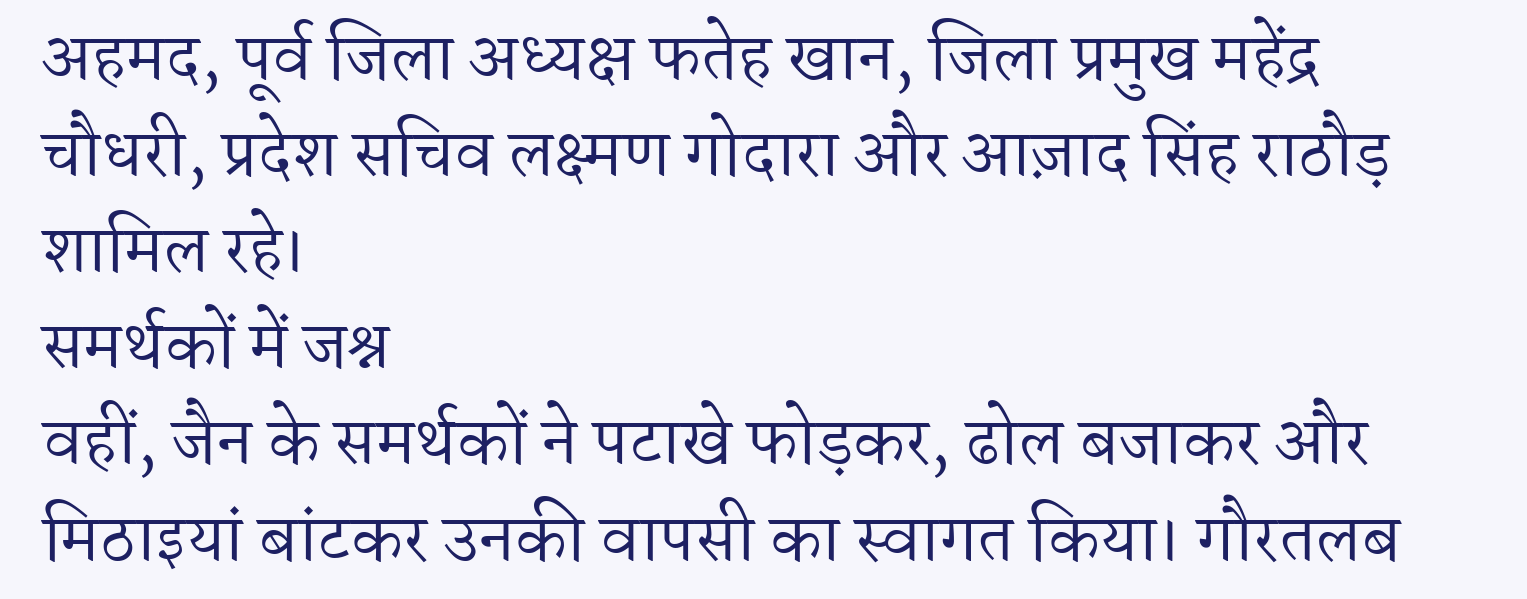अहमद, पूर्व जिला अध्यक्ष फतेह खान, जिला प्रमुख महेंद्र चौधरी, प्रदेश सचिव लक्ष्मण गोदारा और आज़ाद सिंह राठौड़ शामिल रहे।
समर्थकों में जश्न
वहीं, जैन के समर्थकों ने पटाखे फोड़कर, ढोल बजाकर और मिठाइयां बांटकर उनकी वापसी का स्वागत किया। गौरतलब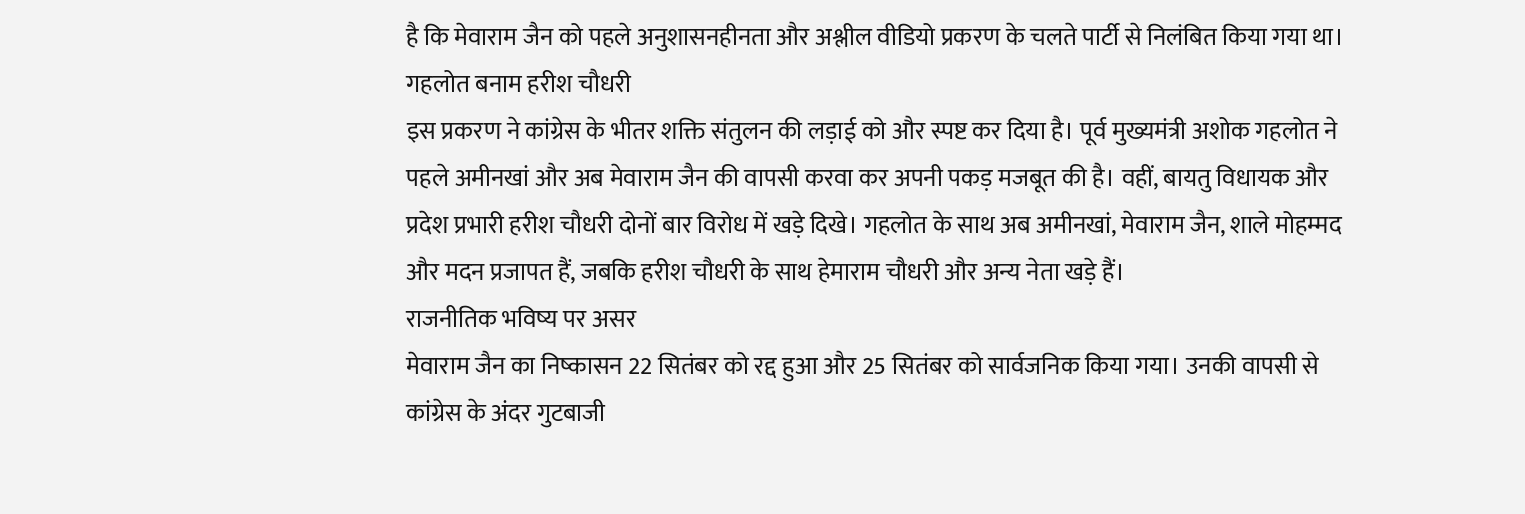है कि मेवाराम जैन को पहले अनुशासनहीनता और अश्लील वीडियो प्रकरण के चलते पार्टी से निलंबित किया गया था।
गहलोत बनाम हरीश चौधरी
इस प्रकरण ने कांग्रेस के भीतर शक्ति संतुलन की लड़ाई को और स्पष्ट कर दिया है। पूर्व मुख्यमंत्री अशोक गहलोत ने पहले अमीनखां और अब मेवाराम जैन की वापसी करवा कर अपनी पकड़ मजबूत की है। वहीं, बायतु विधायक और प्रदेश प्रभारी हरीश चौधरी दोनों बार विरोध में खड़े दिखे। गहलोत के साथ अब अमीनखां, मेवाराम जैन, शाले मोहम्मद और मदन प्रजापत हैं, जबकि हरीश चौधरी के साथ हेमाराम चौधरी और अन्य नेता खड़े हैं।
राजनीतिक भविष्य पर असर
मेवाराम जैन का निष्कासन 22 सितंबर को रद्द हुआ और 25 सितंबर को सार्वजनिक किया गया। उनकी वापसी से कांग्रेस के अंदर गुटबाजी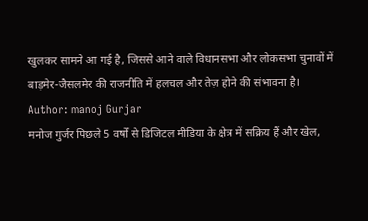खुलकर सामने आ गई है, जिससे आने वाले विधानसभा और लोकसभा चुनावों में बाड़मेर-जैसलमेर की राजनीति में हलचल और तेज़ होने की संभावना है।
Author: manoj Gurjar
मनोज गुर्जर पिछले 5 वर्षों से डिजिटल मीडिया के क्षेत्र में सक्रिय हैं और खेल,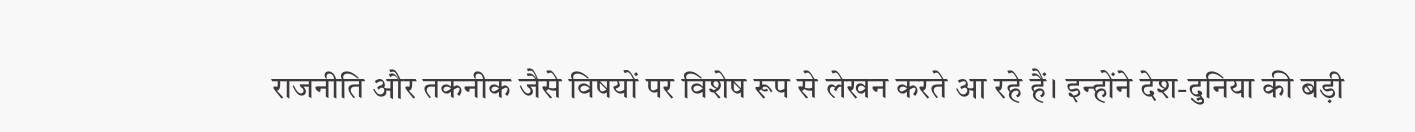राजनीति और तकनीक जैसे विषयों पर विशेष रूप से लेखन करते आ रहे हैं। इन्होंने देश-दुनिया की बड़ी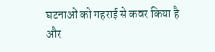घटनाओं को गहराई से कवर किया है और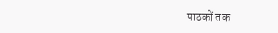पाठकों तक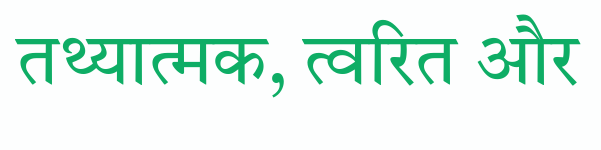तथ्यात्मक, त्वरित और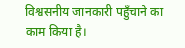विश्वसनीय जानकारी पहुँचाने का काम किया है।